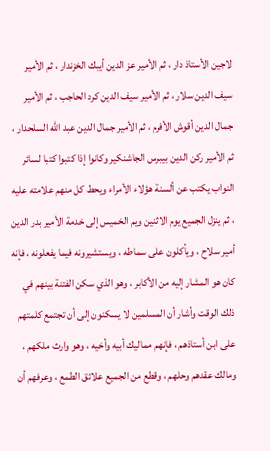لاجين الأستاذ دار ، ثم الأمير عز الدين أيبك الخزندار ، ثم الأمير سيف الدين سلار ، ثم الأمير سيف الدين كرد الحاجب ، ثم الأمير جمال الدين أقوش الأفرم ، ثم الأمير جمال الدين عبد الله السلحدار ، ثم الأمير ركن الدين بيبرس الجاشنكير وكانوا إذا كتبوا كتبا لسائر النواب يكتب عن ألسنة هؤلاء الأمراء ويحط كل منهم علامته عليه ، ثم ينزل الجميع يوم الاثنين ويم الخميس إلى خدمة الأمير بدر الدين أمير سلاح ، ويأكلون على سماطه ، ويستشيرونه فيما يفعلونه ، فإنه كان هو المشار إليه من الأكابر ، وهو الذي سكن الفتنة بينهم في ذلك الوقت وأشار أن المسلمين لا يسكنون إلى أن تجتمع كلمتهم على ابن أستاذهم ، فإنهم مماليك أبيه وأخيه ، وهو وارث ملكهم ، ومالك عقدهم وحلهم ، وقطع من الجميع علائق الطمع ، وعرفهم أن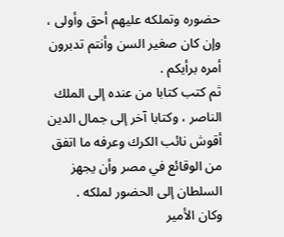حضوره وتملكه عليهم أحق وأولى ، وإن كان صغير السن وأنتم تدبرون أمره برأيكم .
ثم كتب كتابا من عنده إلى الملك الناصر ، وكتابا آخر إلى جمال الدين أقوش نائب الكرك وعرفه ما اتفق من الوقائع في مصر وأن يجهز السلطان إلى الحضور لملكه .
وكان الأمير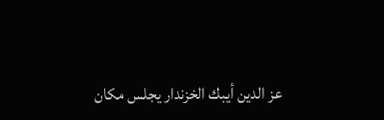عز الدين أيبك الخزندار يجلس مكان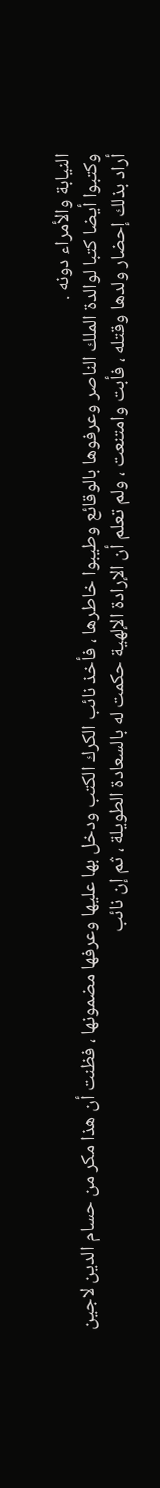النيابة والأمراء دونه .
وكتبوا أيضا كتبا لوالدة الملك الناصر وعرفوها بالوقائع وطيبوا خاطرها ، فأخذ نائب الكرك الكتب ودخل بها عليها وعرفها مضمونها ، فظنت أن هذا مكر من حسام الدين لاجين أراد بذلك إحضار ولدها وقتله ، فأبت وامتنعت ، ولم تعلم أن الإرادة الإلهية حكمت له بالسعادة الطويلة ، ثم إن نائب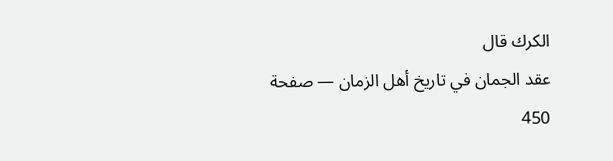الكرك قال
عقد الجمان في تاريخ أهل الزمان — صفحة 450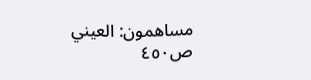مساهمون: العيني
ص٤٥٠